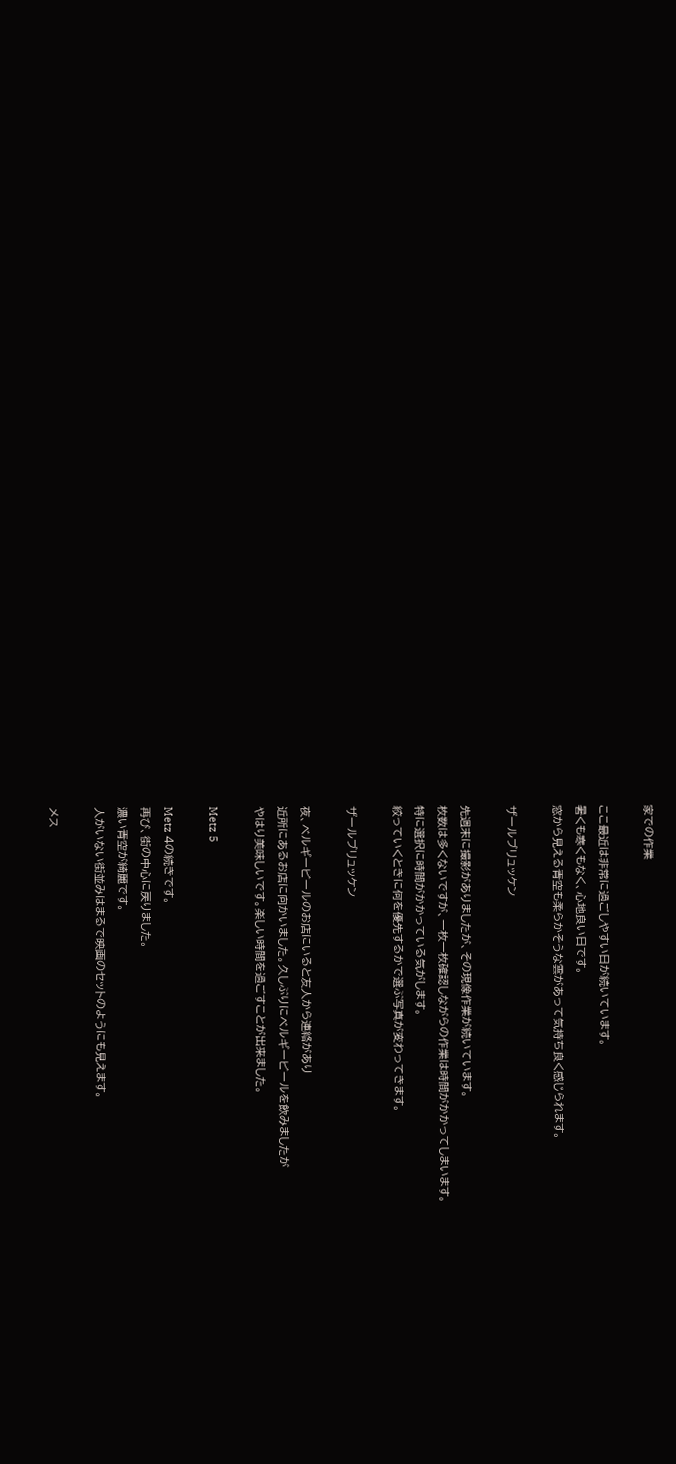家での作業

ここ最近は非常に過ごしやすい日が続いています。
暑くも寒くもなく、心地良い日です。
窓から見える青空も柔らかそうな雲があって気持ち良く感じられます。

ザールブリュッケン

先週末に撮影がありましたが、その現像作業が続いています。
枚数は多くないですが、一枚一枚確認しながらの作業は時間がかかってしまいます。
特に選択に時間がかかっている気がします。
絞っていくときに何を優先するかで選ぶ写真が変わってきます。

ザールブリュッケン

夜、ベルギービールのお店にいると友人から連絡があり
近所にあるお店に向かいました。久しぶりにベルギービールを飲みましたが
やはり美味しいです。楽しい時間を過ごすことが出来ました。

Metz 5

Metz 4の続きです。
再び、街の中心に戻りました。
濃い青空が綺麗です。
人がいない街並みはまるで映画のセットのようにも見えます。

メス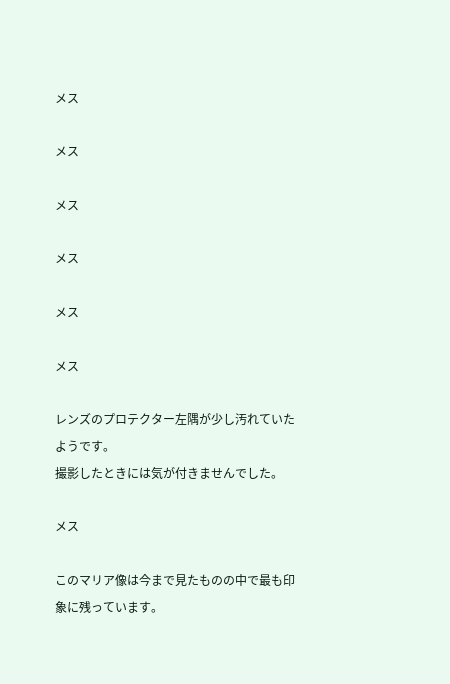メス

メス

メス

メス

メス

メス

レンズのプロテクター左隅が少し汚れていたようです。
撮影したときには気が付きませんでした。

メス

このマリア像は今まで見たものの中で最も印象に残っています。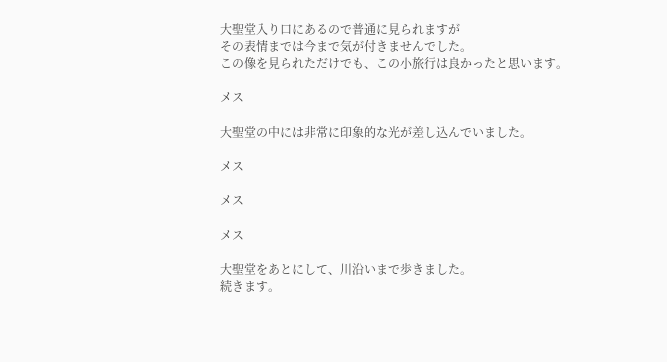大聖堂入り口にあるので普通に見られますが
その表情までは今まで気が付きませんでした。
この像を見られただけでも、この小旅行は良かったと思います。

メス

大聖堂の中には非常に印象的な光が差し込んでいました。

メス

メス

メス

大聖堂をあとにして、川沿いまで歩きました。
続きます。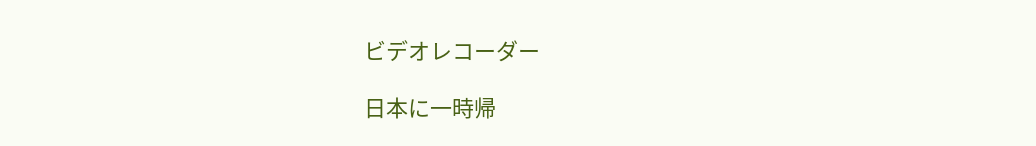ビデオレコーダー

日本に一時帰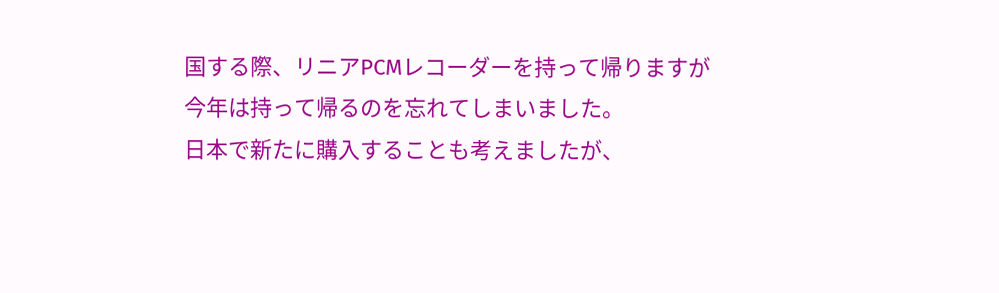国する際、リニアPCMレコーダーを持って帰りますが
今年は持って帰るのを忘れてしまいました。
日本で新たに購入することも考えましたが、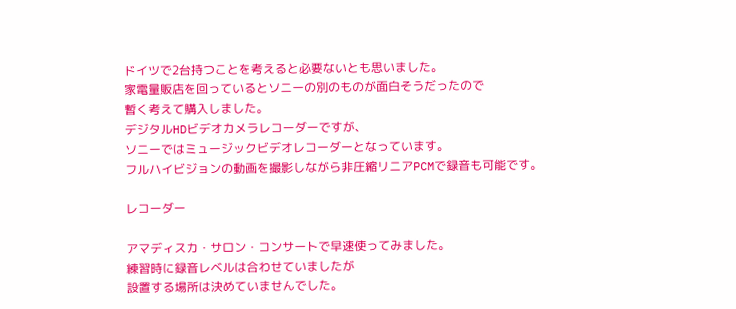ドイツで2台持つことを考えると必要ないとも思いました。
家電量販店を回っているとソニーの別のものが面白そうだったので
暫く考えて購入しました。
デジタルHDビデオカメラレコーダーですが、
ソニーではミュージックビデオレコーダーとなっています。
フルハイビジョンの動画を撮影しながら非圧縮リニアPCMで録音も可能です。

レコーダー

アマディスカ・サロン・コンサートで早速使ってみました。
練習時に録音レベルは合わせていましたが
設置する場所は決めていませんでした。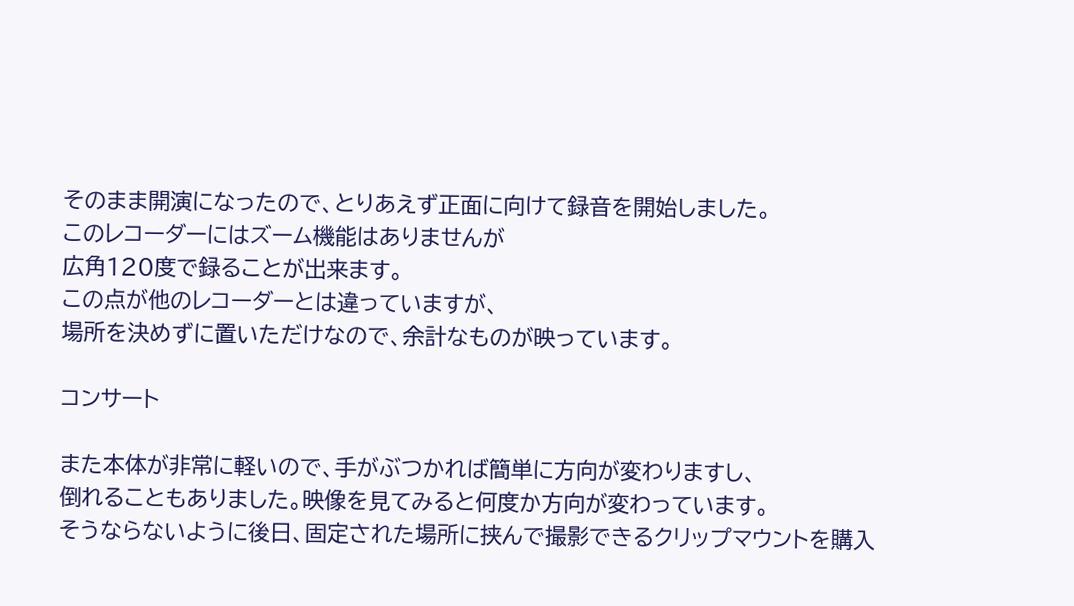そのまま開演になったので、とりあえず正面に向けて録音を開始しました。
このレコーダーにはズーム機能はありませんが
広角120度で録ることが出来ます。
この点が他のレコーダーとは違っていますが、
場所を決めずに置いただけなので、余計なものが映っています。

コンサート

また本体が非常に軽いので、手がぶつかれば簡単に方向が変わりますし、
倒れることもありました。映像を見てみると何度か方向が変わっています。
そうならないように後日、固定された場所に挟んで撮影できるクリップマウントを購入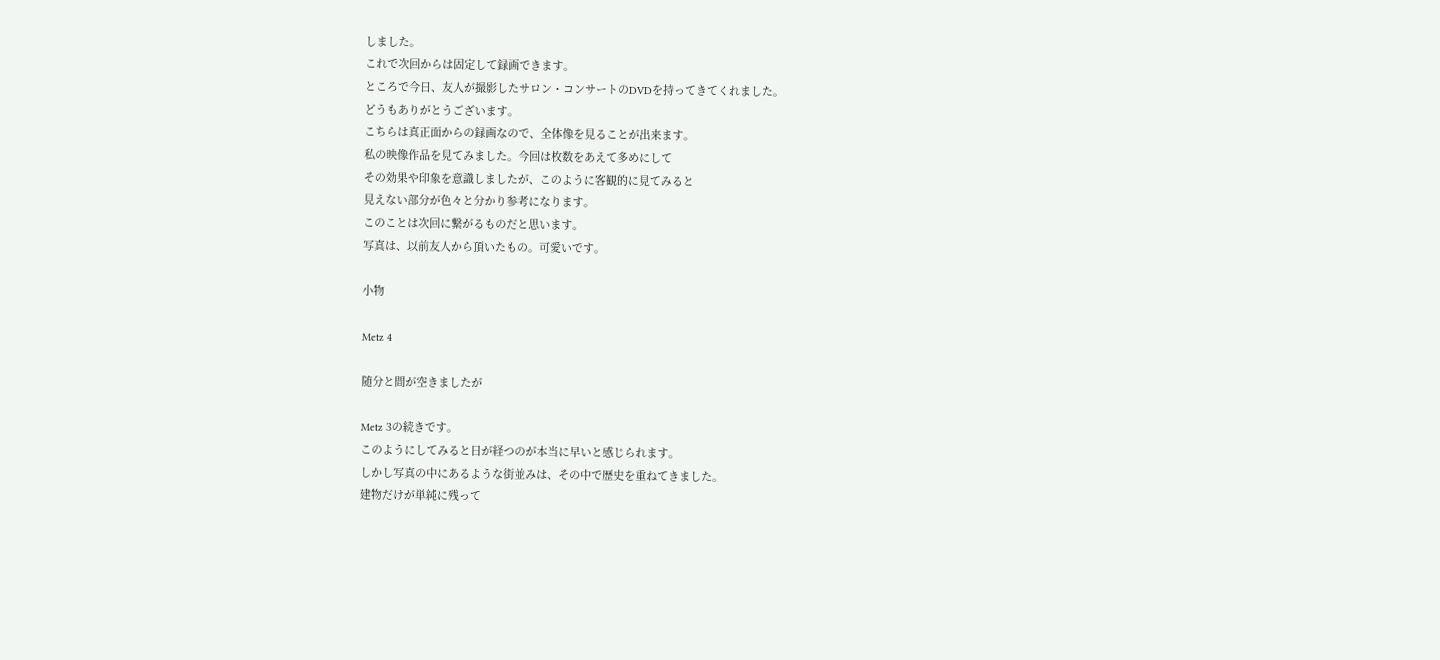しました。
これで次回からは固定して録画できます。
ところで今日、友人が撮影したサロン・コンサートのDVDを持ってきてくれました。
どうもありがとうございます。
こちらは真正面からの録画なので、全体像を見ることが出来ます。
私の映像作品を見てみました。今回は枚数をあえて多めにして
その効果や印象を意識しましたが、このように客観的に見てみると
見えない部分が色々と分かり参考になります。
このことは次回に繋がるものだと思います。
写真は、以前友人から頂いたもの。可愛いです。

小物

Metz 4

随分と間が空きましたが

Metz 3の続きです。
このようにしてみると日が経つのが本当に早いと感じられます。
しかし写真の中にあるような街並みは、その中で歴史を重ねてきました。
建物だけが単純に残って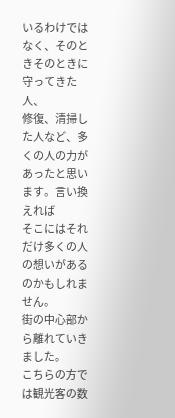いるわけではなく、そのときそのときに守ってきた人、
修復、清掃した人など、多くの人の力があったと思います。言い換えれば
そこにはそれだけ多くの人の想いがあるのかもしれません。
街の中心部から離れていきました。
こちらの方では観光客の数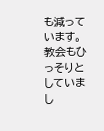も減っています。
教会もひっそりとしていまし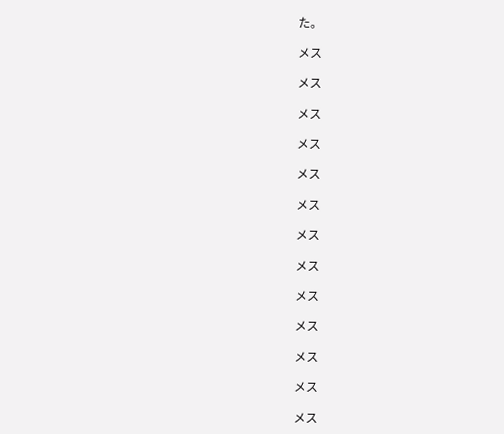た。

メス

メス

メス

メス

メス

メス

メス

メス

メス

メス

メス

メス

メス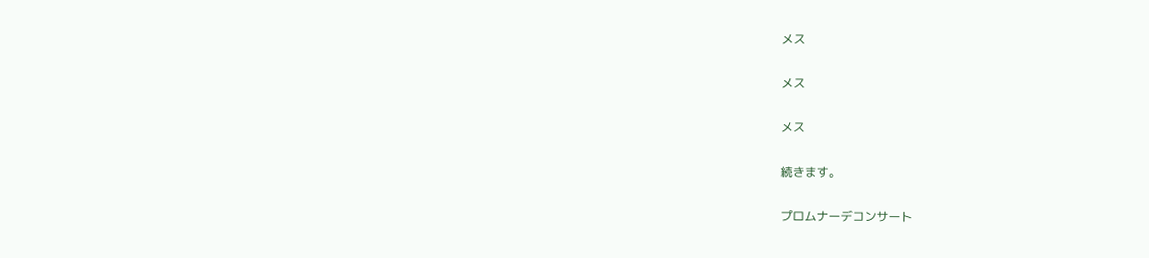メス

メス

メス

続きます。

プロムナーデコンサート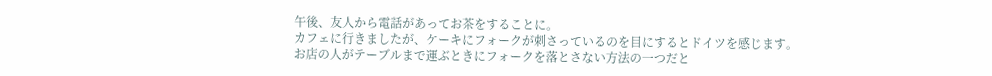午後、友人から電話があってお茶をすることに。
カフェに行きましたが、ケーキにフォークが刺さっているのを目にするとドイツを感じます。
お店の人がテーブルまで運ぶときにフォークを落とさない方法の一つだと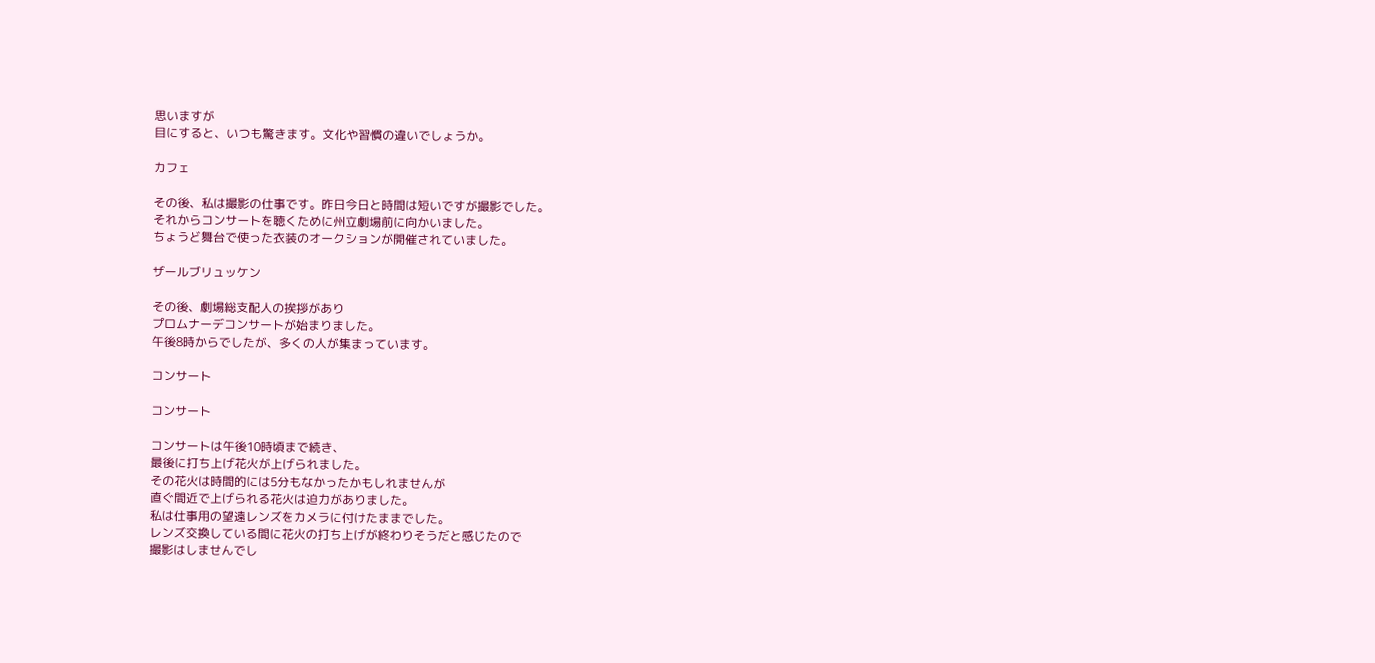思いますが
目にすると、いつも驚きます。文化や習慣の違いでしょうか。

カフェ

その後、私は撮影の仕事です。昨日今日と時間は短いですが撮影でした。
それからコンサートを聴くために州立劇場前に向かいました。
ちょうど舞台で使った衣装のオークションが開催されていました。

ザールブリュッケン

その後、劇場総支配人の挨拶があり
プロムナーデコンサートが始まりました。
午後8時からでしたが、多くの人が集まっています。

コンサート

コンサート

コンサートは午後10時頃まで続き、
最後に打ち上げ花火が上げられました。
その花火は時間的には5分もなかったかもしれませんが
直ぐ間近で上げられる花火は迫力がありました。
私は仕事用の望遠レンズをカメラに付けたままでした。
レンズ交換している間に花火の打ち上げが終わりそうだと感じたので
撮影はしませんでし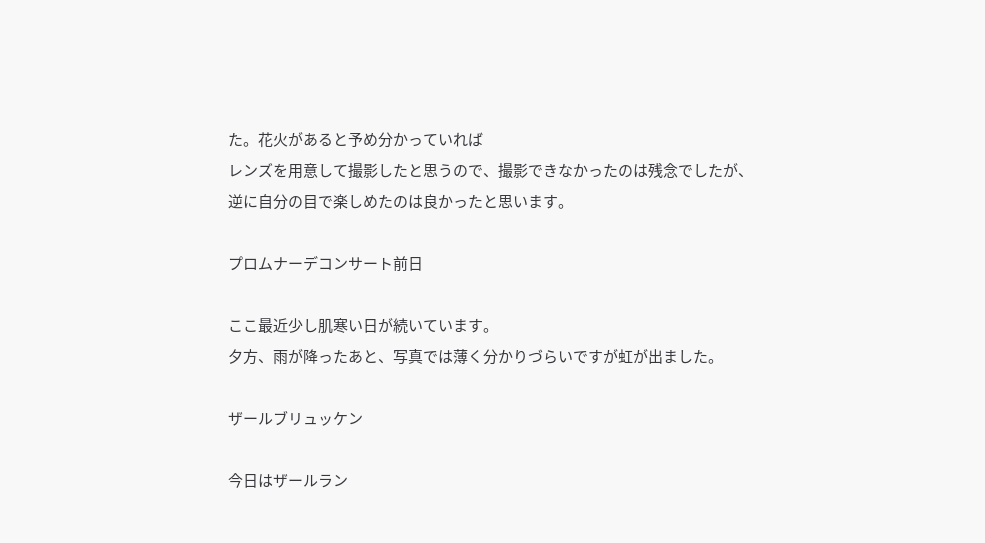た。花火があると予め分かっていれば
レンズを用意して撮影したと思うので、撮影できなかったのは残念でしたが、
逆に自分の目で楽しめたのは良かったと思います。

プロムナーデコンサート前日

ここ最近少し肌寒い日が続いています。
夕方、雨が降ったあと、写真では薄く分かりづらいですが虹が出ました。

ザールブリュッケン

今日はザールラン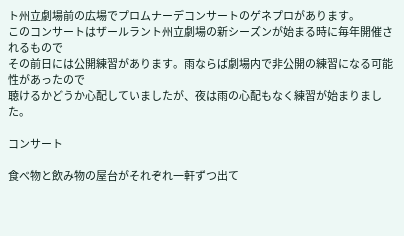ト州立劇場前の広場でプロムナーデコンサートのゲネプロがあります。
このコンサートはザールラント州立劇場の新シーズンが始まる時に毎年開催されるもので
その前日には公開練習があります。雨ならば劇場内で非公開の練習になる可能性があったので
聴けるかどうか心配していましたが、夜は雨の心配もなく練習が始まりました。

コンサート

食べ物と飲み物の屋台がそれぞれ一軒ずつ出て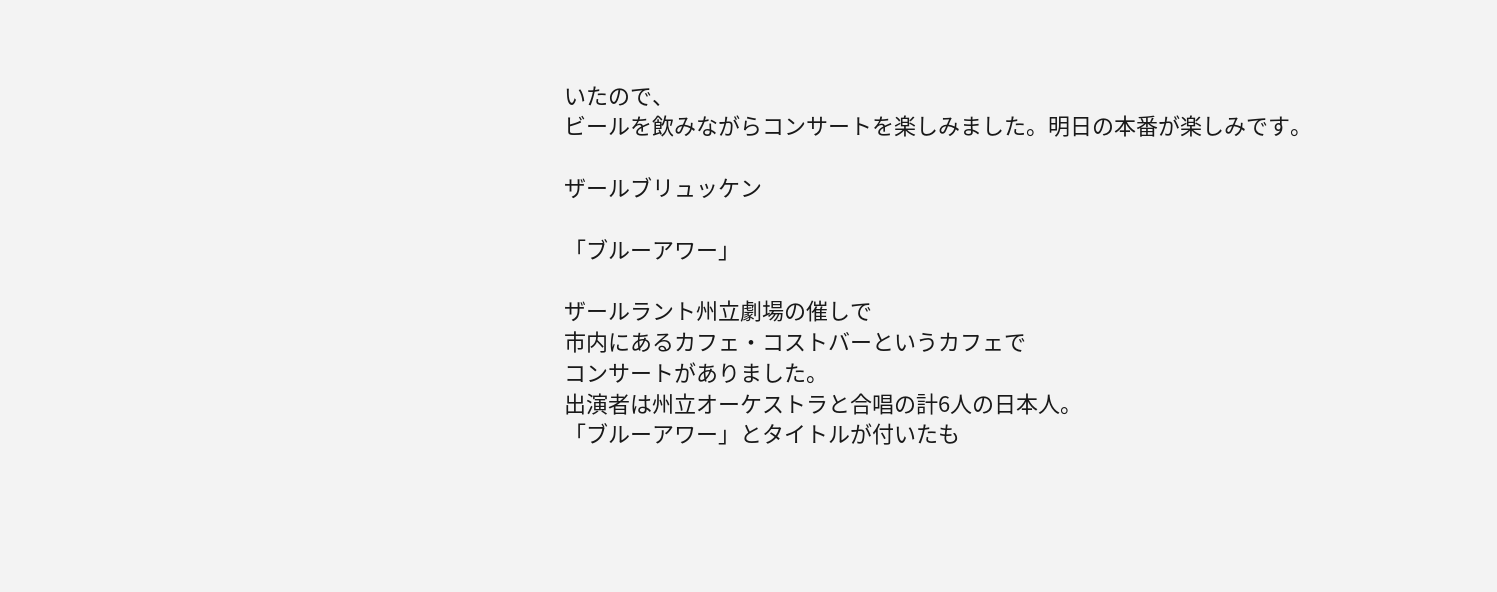いたので、
ビールを飲みながらコンサートを楽しみました。明日の本番が楽しみです。

ザールブリュッケン

「ブルーアワー」

ザールラント州立劇場の催しで
市内にあるカフェ・コストバーというカフェで
コンサートがありました。
出演者は州立オーケストラと合唱の計6人の日本人。
「ブルーアワー」とタイトルが付いたも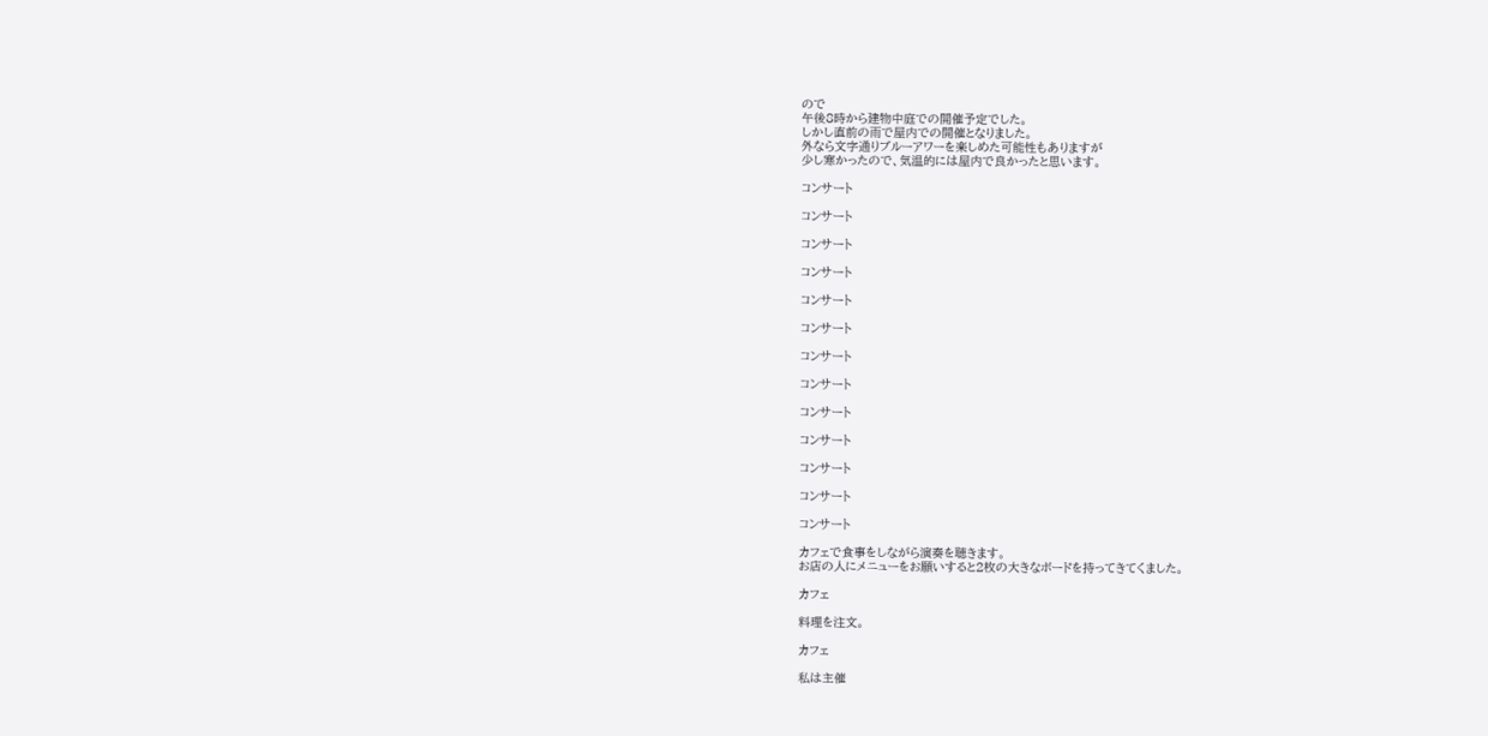ので
午後8時から建物中庭での開催予定でした。
しかし直前の雨で屋内での開催となりました。
外なら文字通りブルーアワーを楽しめた可能性もありますが
少し寒かったので、気温的には屋内で良かったと思います。

コンサート

コンサート

コンサート

コンサート

コンサート

コンサート

コンサート

コンサート

コンサート

コンサート

コンサート

コンサート

コンサート

カフェで食事をしながら演奏を聴きます。
お店の人にメニューをお願いすると2枚の大きなボードを持ってきてくました。

カフェ

料理を注文。

カフェ

私は主催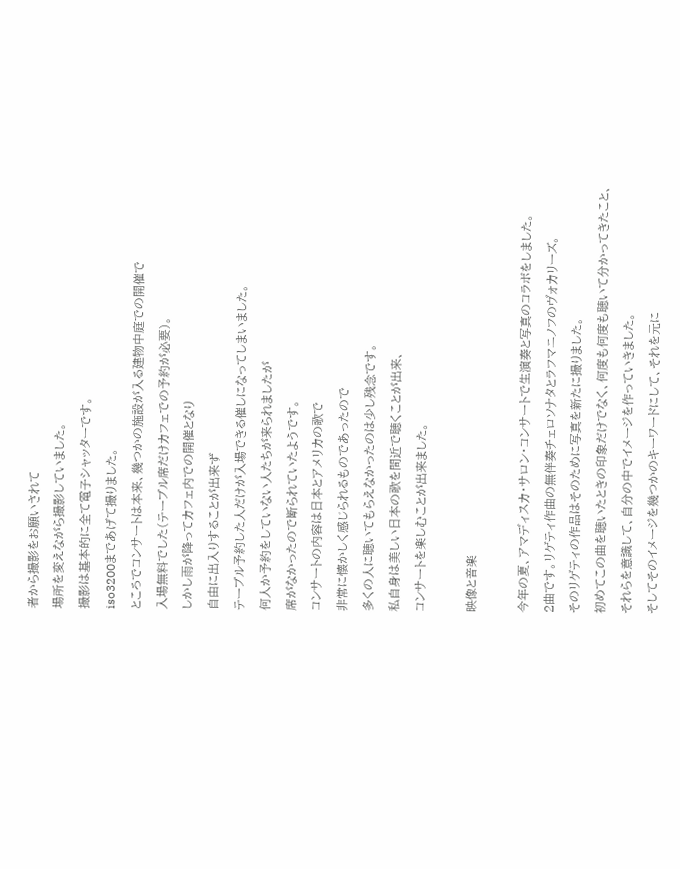者から撮影をお願いされて
場所を変えながら撮影していました。
撮影は基本的に全て電子シャッターです。
iso3200まであげて撮りました。
ところでコンサートは本来、幾つかの施設が入る建物中庭での開催で
入場無料でした(テーブル席だけカフェでの予約が必要)。
しかし雨が降ってカフェ内での開催となり
自由に出入りすることが出来ず
テーブル予約した人だけが入場できる催しになってしまいました。
何人か予約をしていない人たちが来られましたが
席がなかったので断られていたようです。
コンサートの内容は日本とアメリカの歌で
非常に懐かしく感じられるものであったので
多くの人に聴いてもらえなかったのは少し残念です。
私自身は美しい日本の歌を間近で聴くことが出来、
コンサートを楽しむことが出来ました。

映像と音楽

今年の夏、アマディスカ・サロン・コンサートで生演奏と写真のコラボをしました。
2曲です。リゲティ作曲の無伴奏チェロソナタとラフマニノフのヴォカリーズ。
そのリゲティの作品はそのために写真を新たに撮りました。
初めてこの曲を聴いたときの印象だけでなく、何度も何度も聴いて分かってきたこと、
それらを意識して、自分の中でイメージを作っていきました。
そしてそのイメージを幾つかのキーワードにして、それを元に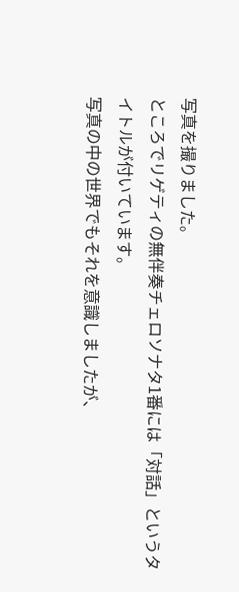写真を撮りました。
ところでリゲティの無伴奏チェロソナタ1番には「対話」というタイトルが付いています。
写真の中の世界でもそれを意識しましたが、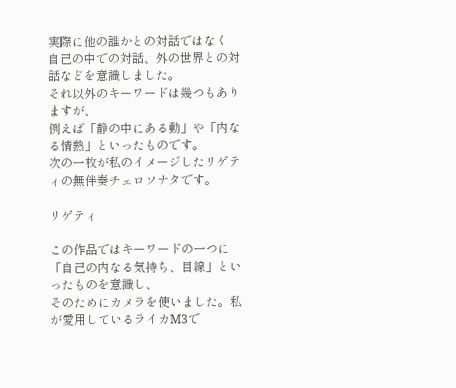実際に他の誰かとの対話ではなく
自己の中での対話、外の世界との対話などを意識しました。
それ以外のキーワードは幾つもありますが、
例えば「静の中にある動」や「内なる情熱」といったものです。
次の一枚が私のイメージしたリゲティの無伴奏チェロソナタです。

リゲティ

この作品ではキーワードの一つに「自己の内なる気持ち、目線」といったものを意識し、
そのためにカメラを使いました。私が愛用しているライカM3で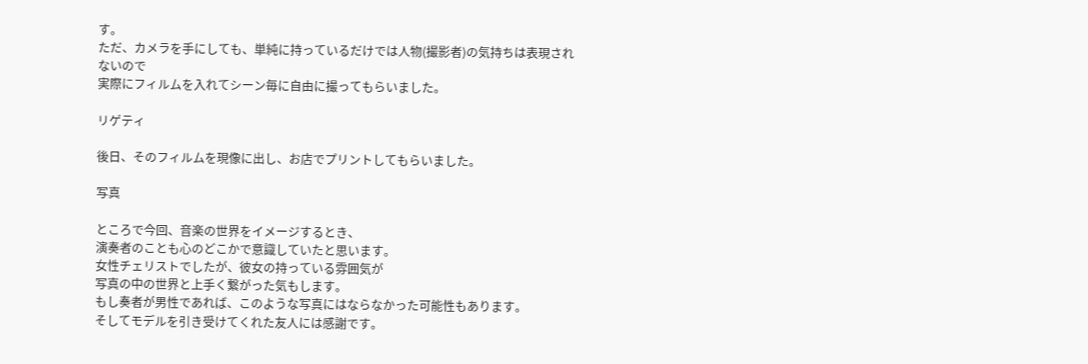す。
ただ、カメラを手にしても、単純に持っているだけでは人物(撮影者)の気持ちは表現されないので
実際にフィルムを入れてシーン毎に自由に撮ってもらいました。

リゲティ

後日、そのフィルムを現像に出し、お店でプリントしてもらいました。

写真

ところで今回、音楽の世界をイメージするとき、
演奏者のことも心のどこかで意識していたと思います。
女性チェリストでしたが、彼女の持っている雰囲気が
写真の中の世界と上手く繋がった気もします。
もし奏者が男性であれば、このような写真にはならなかった可能性もあります。
そしてモデルを引き受けてくれた友人には感謝です。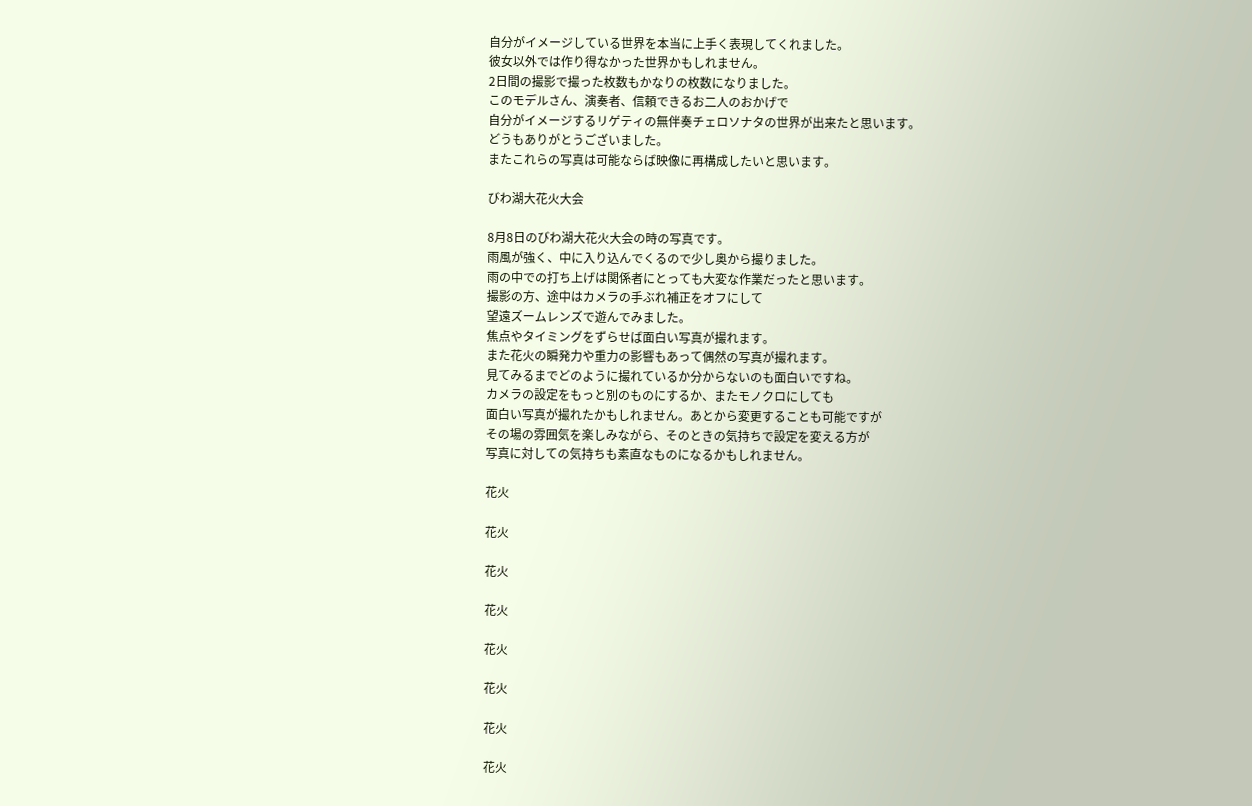自分がイメージしている世界を本当に上手く表現してくれました。
彼女以外では作り得なかった世界かもしれません。
2日間の撮影で撮った枚数もかなりの枚数になりました。
このモデルさん、演奏者、信頼できるお二人のおかげで
自分がイメージするリゲティの無伴奏チェロソナタの世界が出来たと思います。
どうもありがとうございました。
またこれらの写真は可能ならば映像に再構成したいと思います。

びわ湖大花火大会

8月8日のびわ湖大花火大会の時の写真です。
雨風が強く、中に入り込んでくるので少し奥から撮りました。
雨の中での打ち上げは関係者にとっても大変な作業だったと思います。
撮影の方、途中はカメラの手ぶれ補正をオフにして
望遠ズームレンズで遊んでみました。
焦点やタイミングをずらせば面白い写真が撮れます。
また花火の瞬発力や重力の影響もあって偶然の写真が撮れます。
見てみるまでどのように撮れているか分からないのも面白いですね。
カメラの設定をもっと別のものにするか、またモノクロにしても
面白い写真が撮れたかもしれません。あとから変更することも可能ですが
その場の雰囲気を楽しみながら、そのときの気持ちで設定を変える方が
写真に対しての気持ちも素直なものになるかもしれません。

花火

花火

花火

花火

花火

花火

花火

花火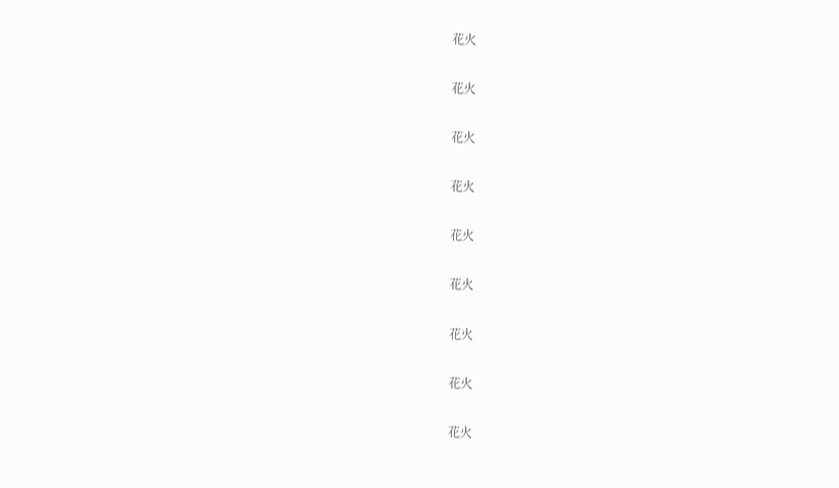花火

花火

花火

花火

花火

花火

花火

花火

花火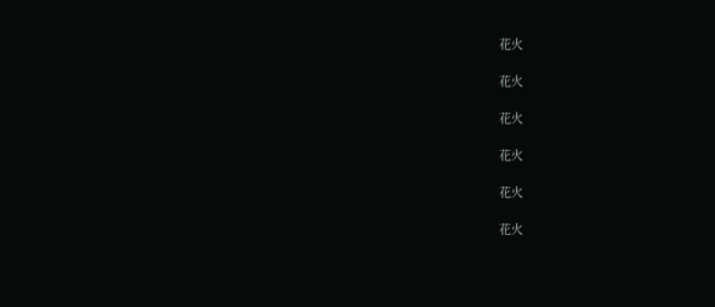花火

花火

花火

花火

花火

花火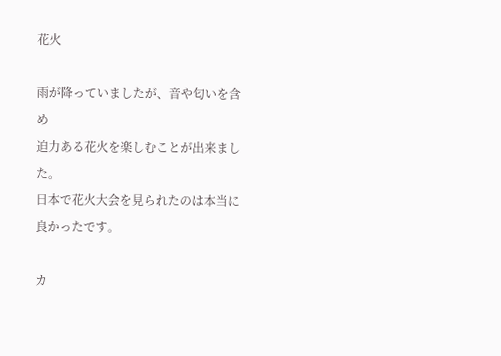花火

雨が降っていましたが、音や匂いを含め
迫力ある花火を楽しむことが出来ました。
日本で花火大会を見られたのは本当に良かったです。

カ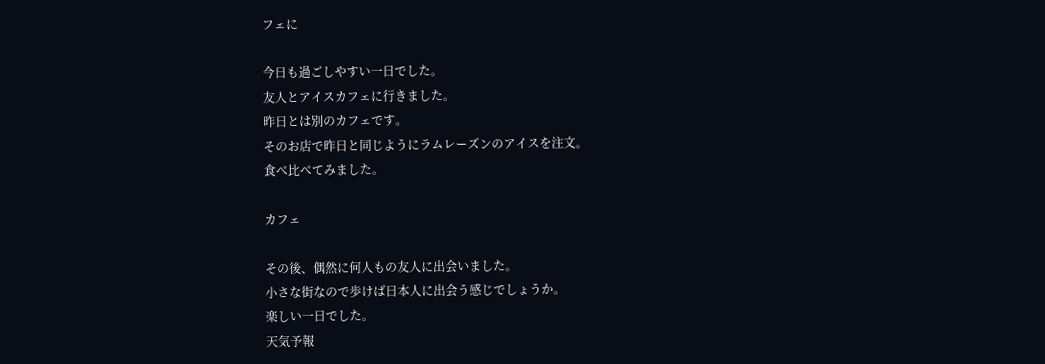フェに

今日も過ごしやすい一日でした。
友人とアイスカフェに行きました。
昨日とは別のカフェです。
そのお店で昨日と同じようにラムレーズンのアイスを注文。
食べ比べてみました。

カフェ

その後、偶然に何人もの友人に出会いました。
小さな街なので歩けば日本人に出会う感じでしょうか。
楽しい一日でした。
天気予報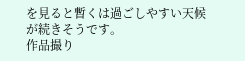を見ると暫くは過ごしやすい天候が続きそうです。
作品撮り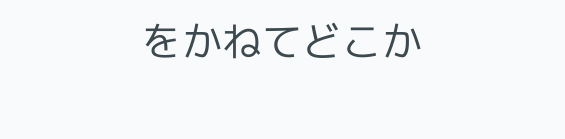をかねてどこか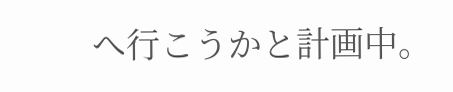へ行こうかと計画中。